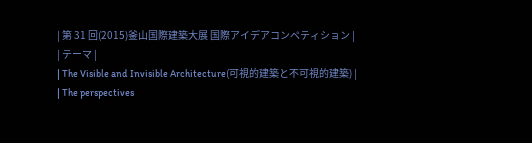| 第 31 回(2015)釜山国際建築大展 国際アイデアコンペティション |
| テーマ |
| The Visible and Invisible Architecture(可視的建築と不可視的建築) |
| The perspectives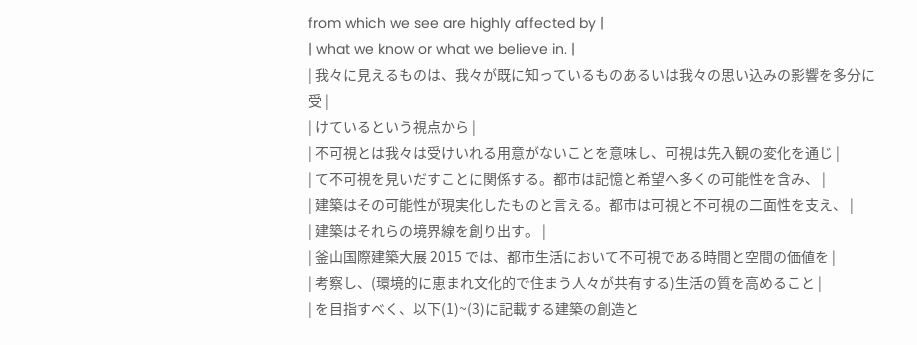from which we see are highly affected by |
| what we know or what we believe in. |
| 我々に見えるものは、我々が既に知っているものあるいは我々の思い込みの影響を多分に受 |
| けているという視点から |
| 不可視とは我々は受けいれる用意がないことを意味し、可視は先入観の変化を通じ |
| て不可視を見いだすことに関係する。都市は記憶と希望へ多くの可能性を含み、 |
| 建築はその可能性が現実化したものと言える。都市は可視と不可視の二面性を支え、 |
| 建築はそれらの境界線を創り出す。 |
| 釜山国際建築大展 2015 では、都市生活において不可視である時間と空間の価値を |
| 考察し、(環境的に恵まれ文化的で住まう人々が共有する)生活の質を高めること |
| を目指すべく、以下(1)~(3)に記載する建築の創造と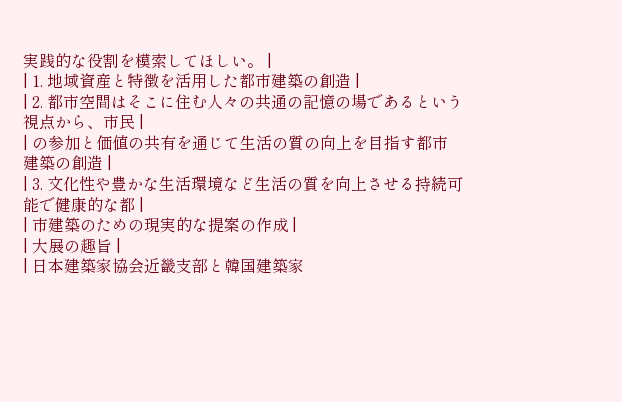実践的な役割を模索してほしい。 |
| 1. 地域資産と特徴を活用した都市建築の創造 |
| 2. 都市空間はそこに住む人々の共通の記憶の場であるという視点から、市民 |
| の参加と価値の共有を通じて生活の質の向上を目指す都市建築の創造 |
| 3. 文化性や豊かな生活環境など生活の質を向上させる持続可能で健康的な都 |
| 市建築のための現実的な提案の作成 |
| 大展の趣旨 |
| 日本建築家協会近畿支部と韓国建築家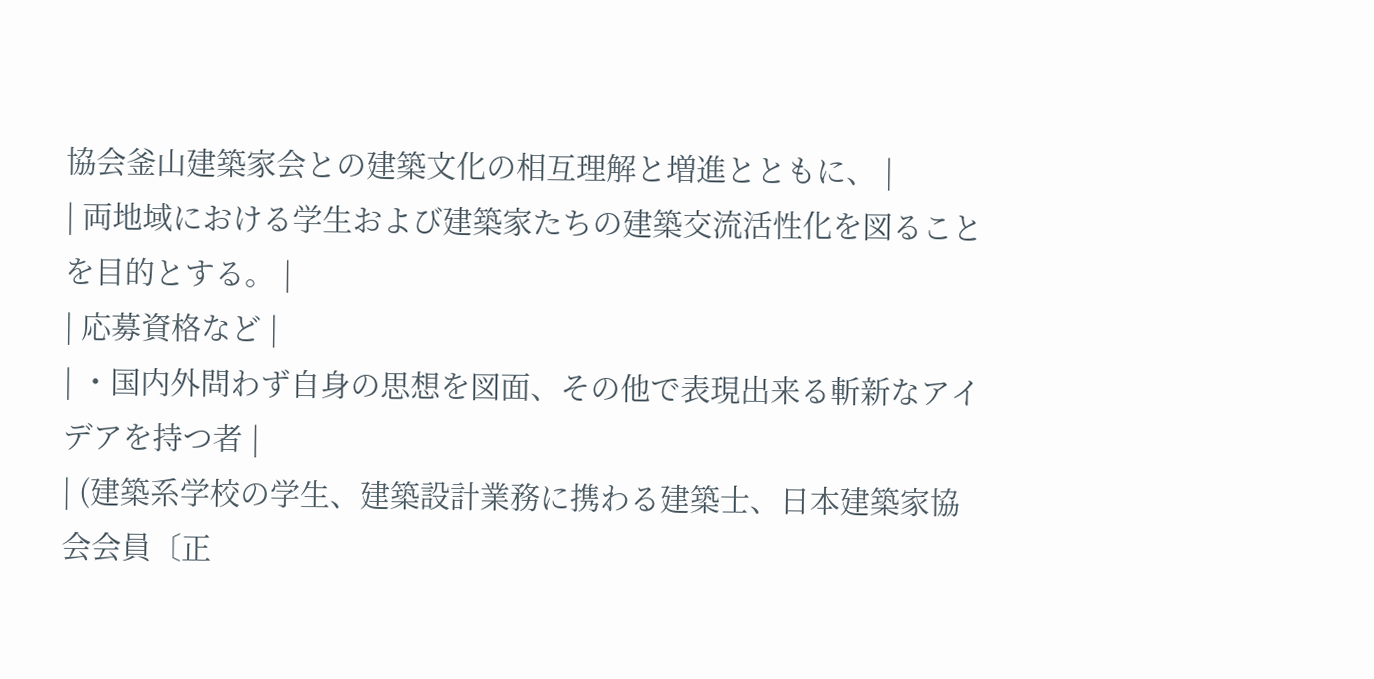協会釜山建築家会との建築文化の相互理解と増進とともに、 |
| 両地域における学生および建築家たちの建築交流活性化を図ることを目的とする。 |
| 応募資格など |
| ・国内外問わず自身の思想を図面、その他で表現出来る斬新なアイデアを持つ者 |
| (建築系学校の学生、建築設計業務に携わる建築士、日本建築家協会会員〔正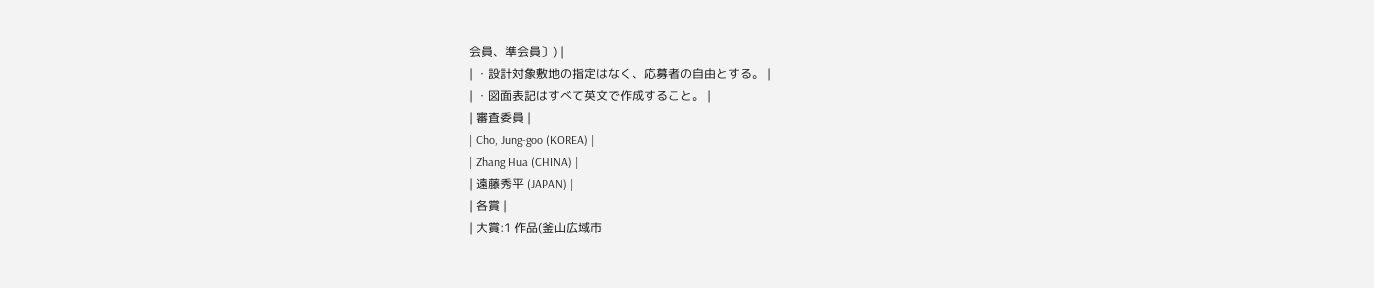会員、準会員〕) |
| ・設計対象敷地の指定はなく、応募者の自由とする。 |
| ・図面表記はすべて英文で作成すること。 |
| 審査委員 |
| Cho, Jung-goo (KOREA) |
| Zhang Hua (CHINA) |
| 遠藤秀平 (JAPAN) |
| 各賞 |
| 大賞:1 作品(釜山広域市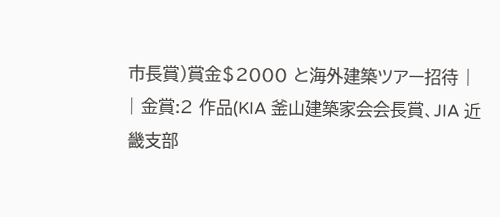市長賞)賞金$2000 と海外建築ツアー招待 |
| 金賞:2 作品(KIA 釜山建築家会会長賞、JIA 近畿支部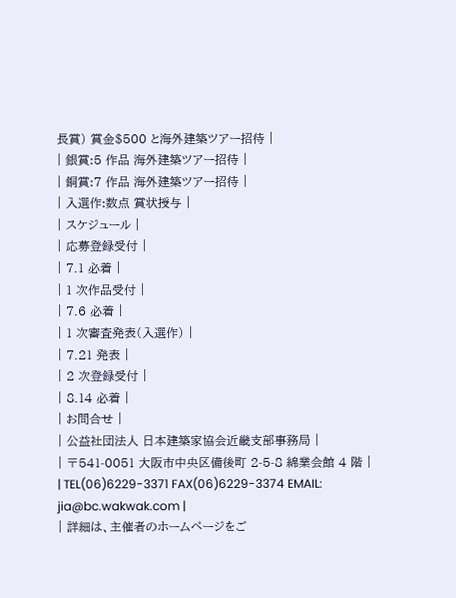長賞) 賞金$500 と海外建築ツアー招待 |
| 銀賞:5 作品 海外建築ツアー招待 |
| 銅賞:7 作品 海外建築ツアー招待 |
| 入選作:数点 賞状授与 |
| スケジュール |
| 応募登録受付 |
| 7.1 必着 |
| 1 次作品受付 |
| 7.6 必着 |
| 1 次審査発表(入選作) |
| 7.21 発表 |
| 2 次登録受付 |
| 8.14 必着 |
| お問合せ |
| 公益社団法人 日本建築家協会近畿支部事務局 |
| 〒541-0051 大阪市中央区備後町 2-5-8 綿業会館 4 階 |
| TEL(06)6229-3371 FAX(06)6229-3374 EMAIL: jia@bc.wakwak.com |
| 詳細は、主催者のホームページをご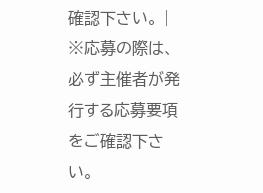確認下さい。 |
※応募の際は、必ず主催者が発行する応募要項をご確認下さい。